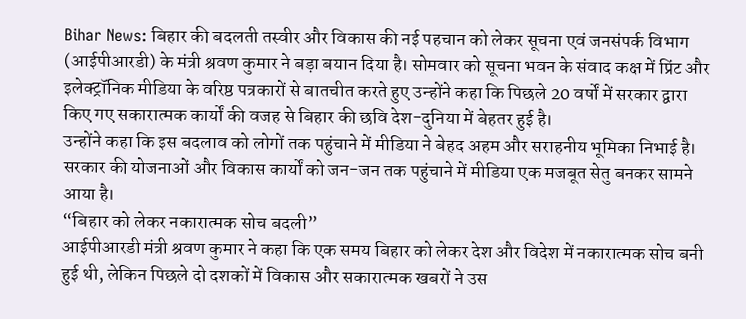Bihar News: बिहार की बदलती तस्वीर और विकास की नई पहचान को लेकर सूचना एवं जनसंपर्क विभाग (आईपीआरडी) के मंत्री श्रवण कुमार ने बड़ा बयान दिया है। सोमवार को सूचना भवन के संवाद कक्ष में प्रिंट और इलेक्ट्रॉनिक मीडिया के वरिष्ठ पत्रकारों से बातचीत करते हुए उन्होंने कहा कि पिछले 20 वर्षों में सरकार द्वारा किए गए सकारात्मक कार्यों की वजह से बिहार की छवि देश-दुनिया में बेहतर हुई है।
उन्होंने कहा कि इस बदलाव को लोगों तक पहुंचाने में मीडिया ने बेहद अहम और सराहनीय भूमिका निभाई है। सरकार की योजनाओं और विकास कार्यों को जन-जन तक पहुंचाने में मीडिया एक मजबूत सेतु बनकर सामने आया है।
“बिहार को लेकर नकारात्मक सोच बदली”
आईपीआरडी मंत्री श्रवण कुमार ने कहा कि एक समय बिहार को लेकर देश और विदेश में नकारात्मक सोच बनी हुई थी, लेकिन पिछले दो दशकों में विकास और सकारात्मक खबरों ने उस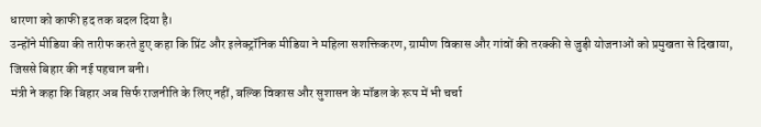धारणा को काफी हद तक बदल दिया है।
उन्होंने मीडिया की तारीफ करते हुए कहा कि प्रिंट और इलेक्ट्रॉनिक मीडिया ने महिला सशक्तिकरण, ग्रामीण विकास और गांवों की तरक्की से जुड़ी योजनाओं को प्रमुखता से दिखाया, जिससे बिहार की नई पहचान बनी।
मंत्री ने कहा कि बिहार अब सिर्फ राजनीति के लिए नहीं, बल्कि विकास और सुशासन के मॉडल के रूप में भी चर्चा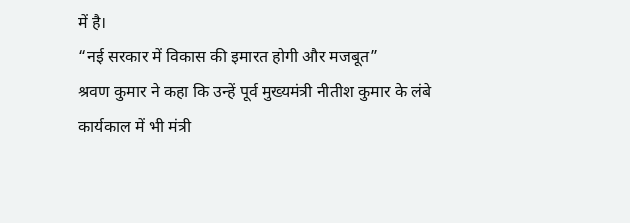में है।
“नई सरकार में विकास की इमारत होगी और मजबूत”
श्रवण कुमार ने कहा कि उन्हें पूर्व मुख्यमंत्री नीतीश कुमार के लंबे कार्यकाल में भी मंत्री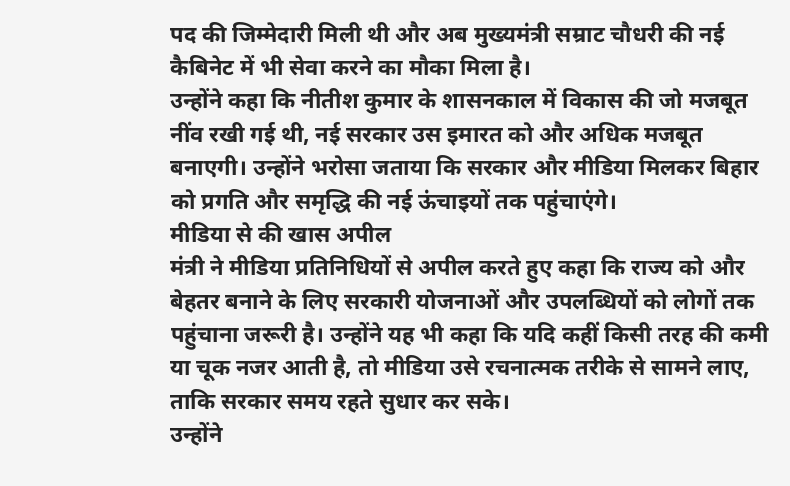पद की जिम्मेदारी मिली थी और अब मुख्यमंत्री सम्राट चौधरी की नई कैबिनेट में भी सेवा करने का मौका मिला है।
उन्होंने कहा कि नीतीश कुमार के शासनकाल में विकास की जो मजबूत नींव रखी गई थी, नई सरकार उस इमारत को और अधिक मजबूत बनाएगी। उन्होंने भरोसा जताया कि सरकार और मीडिया मिलकर बिहार को प्रगति और समृद्धि की नई ऊंचाइयों तक पहुंचाएंगे।
मीडिया से की खास अपील
मंत्री ने मीडिया प्रतिनिधियों से अपील करते हुए कहा कि राज्य को और बेहतर बनाने के लिए सरकारी योजनाओं और उपलब्धियों को लोगों तक पहुंचाना जरूरी है। उन्होंने यह भी कहा कि यदि कहीं किसी तरह की कमी या चूक नजर आती है, तो मीडिया उसे रचनात्मक तरीके से सामने लाए, ताकि सरकार समय रहते सुधार कर सके।
उन्होंने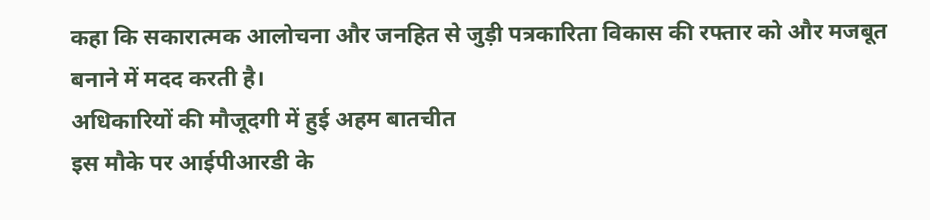कहा कि सकारात्मक आलोचना और जनहित से जुड़ी पत्रकारिता विकास की रफ्तार को और मजबूत बनाने में मदद करती है।
अधिकारियों की मौजूदगी में हुई अहम बातचीत
इस मौके पर आईपीआरडी के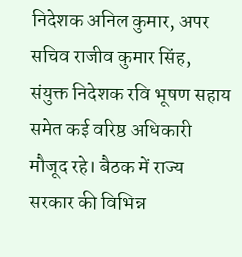निदेशक अनिल कुमार, अपर सचिव राजीव कुमार सिंह, संयुक्त निदेशक रवि भूषण सहाय समेत कई वरिष्ठ अधिकारी मौजूद रहे। बैठक में राज्य सरकार की विभिन्न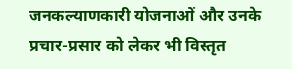जनकल्याणकारी योजनाओं और उनके प्रचार-प्रसार को लेकर भी विस्तृत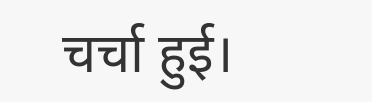चर्चा हुई।